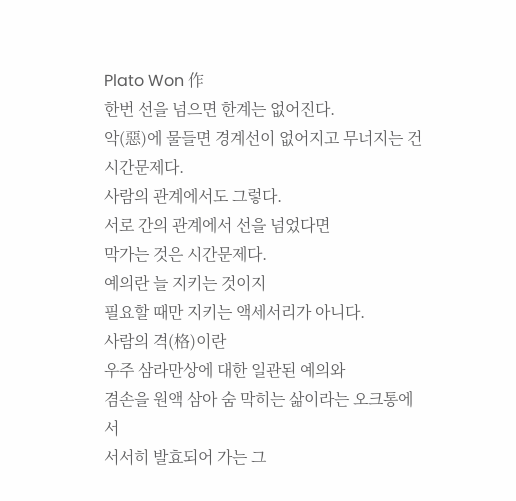Plato Won 作
한번 선을 넘으면 한계는 없어진다.
악(惡)에 물들면 경계선이 없어지고 무너지는 건
시간문제다.
사람의 관계에서도 그렇다.
서로 간의 관계에서 선을 넘었다면
막가는 것은 시간문제다.
예의란 늘 지키는 것이지
필요할 때만 지키는 액세서리가 아니다.
사람의 격(格)이란
우주 삼라만상에 대한 일관된 예의와
겸손을 원액 삼아 숨 막히는 삶이라는 오크통에서
서서히 발효되어 가는 그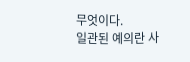무엇이다.
일관된 예의란 사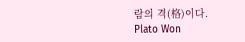람의 격(格)이다.
Plato Won